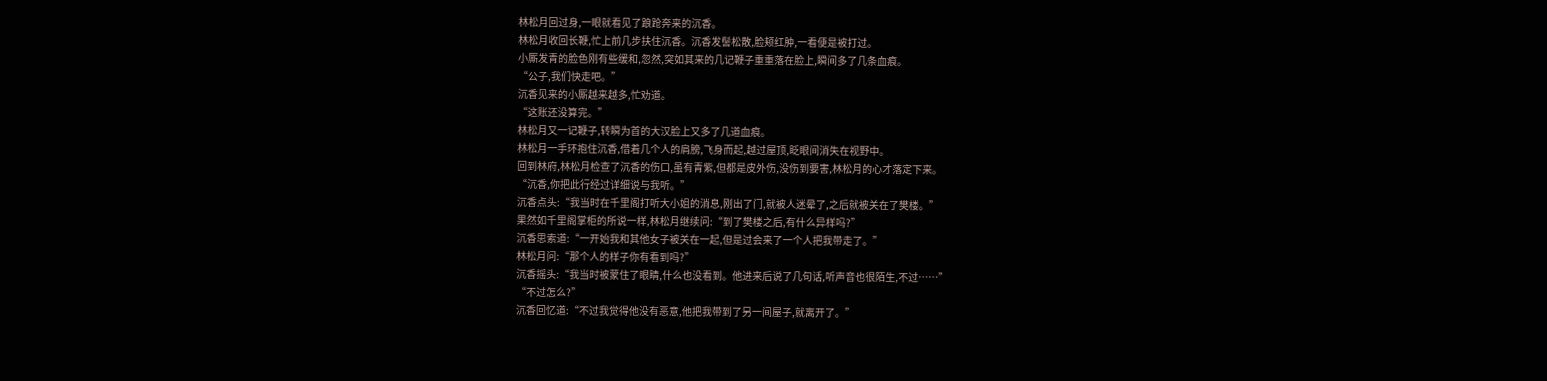林松月回过身,一眼就看见了踉跄奔来的沉香。
林松月收回长鞭,忙上前几步扶住沉香。沉香发髻松散,脸颊红肿,一看便是被打过。
小厮发青的脸色刚有些缓和,忽然,突如其来的几记鞭子重重落在脸上,瞬间多了几条血痕。
“公子,我们快走吧。”
沉香见来的小厮越来越多,忙劝道。
“这账还没算完。”
林松月又一记鞭子,转瞬为首的大汉脸上又多了几道血痕。
林松月一手环抱住沉香,借着几个人的肩膀,飞身而起,越过屋顶,眨眼间消失在视野中。
回到林府,林松月检查了沉香的伤口,虽有青紫,但都是皮外伤,没伤到要害,林松月的心才落定下来。
“沉香,你把此行经过详细说与我听。”
沉香点头:“我当时在千里阁打听大小姐的消息,刚出了门,就被人迷晕了,之后就被关在了樊楼。”
果然如千里阁掌柜的所说一样,林松月继续问:“到了樊楼之后,有什么异样吗?”
沉香思索道:“一开始我和其他女子被关在一起,但是过会来了一个人把我带走了。”
林松月问:“那个人的样子你有看到吗?”
沉香摇头:“我当时被蒙住了眼睛,什么也没看到。他进来后说了几句话,听声音也很陌生,不过……”
“不过怎么?”
沉香回忆道:“不过我觉得他没有恶意,他把我带到了另一间屋子,就离开了。”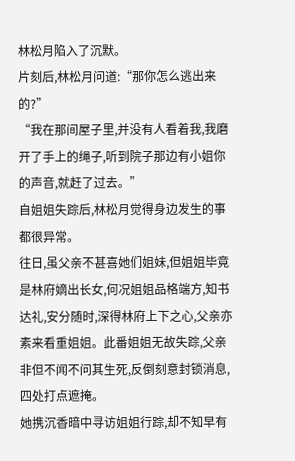林松月陷入了沉默。
片刻后,林松月问道:“那你怎么逃出来的?”
“我在那间屋子里,并没有人看着我,我磨开了手上的绳子,听到院子那边有小姐你的声音,就赶了过去。”
自姐姐失踪后,林松月觉得身边发生的事都很异常。
往日,虽父亲不甚喜她们姐妹,但姐姐毕竟是林府嫡出长女,何况姐姐品格端方,知书达礼,安分随时,深得林府上下之心,父亲亦素来看重姐姐。此番姐姐无故失踪,父亲非但不闻不问其生死,反倒刻意封锁消息,四处打点遮掩。
她携沉香暗中寻访姐姐行踪,却不知早有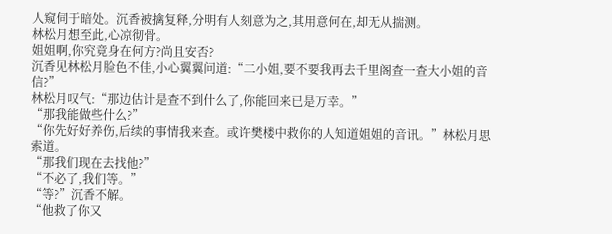人窥伺于暗处。沉香被擒复释,分明有人刻意为之,其用意何在,却无从揣测。
林松月想至此,心凉彻骨。
姐姐啊,你究竟身在何方?尚且安否?
沉香见林松月脸色不佳,小心翼翼问道:“二小姐,要不要我再去千里阁查一查大小姐的音信?”
林松月叹气:“那边估计是查不到什么了,你能回来已是万幸。”
“那我能做些什么?”
“你先好好养伤,后续的事情我来查。或许樊楼中救你的人知道姐姐的音讯。”林松月思索道。
“那我们现在去找他?”
“不必了,我们等。”
“等?”沉香不解。
“他救了你又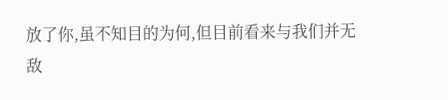放了你,虽不知目的为何,但目前看来与我们并无敌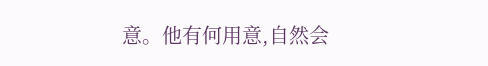意。他有何用意,自然会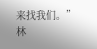来找我们。”
林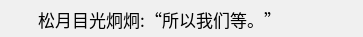松月目光炯炯:“所以我们等。”